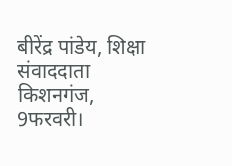बीरेंद्र पांडेय, शिक्षा संवाददाता किशनगंज, 9फरवरी।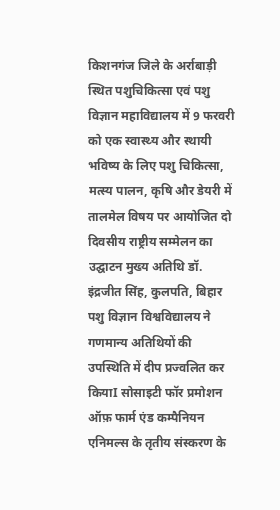किशनगंज जिले के अर्राबाड़ी स्थित पशुचिकित्सा एवं पशु विज्ञान महाविद्यालय में 9 फरवरी को एक स्वास्थ्य और स्थायी भविष्य के लिए पशु चिकित्सा, मत्स्य पालन, कृषि और डेयरी में तालमेल विषय पर आयोजित दो दिवसीय राष्ट्रीय सम्मेलन का उद्घाटन मुख्य अतिथि डॉ. इंद्रजीत सिंह, कुलपति, बिहार पशु विज्ञान विश्वविद्यालय ने गणमान्य अतिथियों की उपस्थिति में दीप प्रज्वलित कर कियाI सोसाइटी फॉर प्रमोशन ऑफ़ फार्म एंड कम्पैनियन एनिमल्स के तृतीय संस्करण के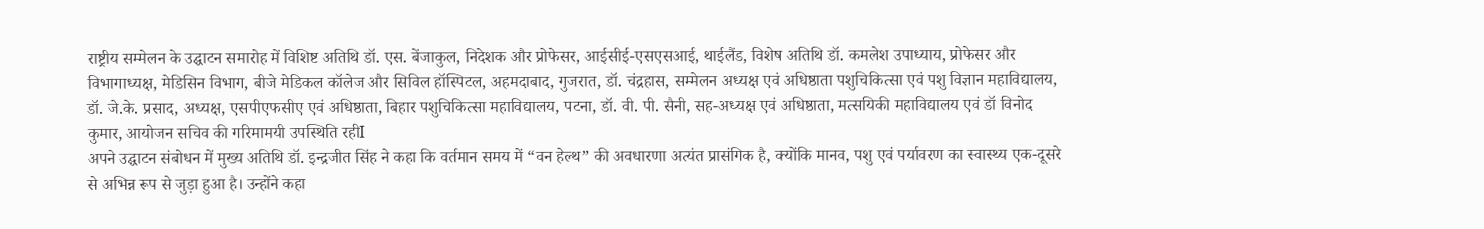राष्ट्रीय सम्मेलन के उद्घाटन समारोह में विशिष्ट अतिथि डॉ. एस. बेंजाकुल, निदेशक और प्रोफेसर, आईसीई-एसएसआई, थाईलैंड, विशेष अतिथि डॉ. कमलेश उपाध्याय, प्रोफेसर और विभागाध्यक्ष, मेडिसिन विभाग, बीजे मेडिकल कॉलेज और सिविल हॉस्पिटल, अहमदाबाद, गुजरात, डॉ. चंद्रहास, सम्मेलन अध्यक्ष एवं अधिष्ठाता पशुचिकित्सा एवं पशु विज्ञान महाविद्यालय, डॉ. जे.के. प्रसाद, अध्यक्ष, एसपीएफसीए एवं अधिष्ठाता, बिहार पशुचिकित्सा महाविद्यालय, पटना, डॉ. वी. पी. सैनी, सह-अध्यक्ष एवं अधिष्ठाता, मत्सयिकी महाविद्यालय एवं डॉ विनोद कुमार, आयोजन सचिव की गरिमामयी उपस्थिति रहीI
अपने उद्घाटन संबोधन में मुख्य अतिथि डॉ. इन्द्रजीत सिंह ने कहा कि वर्तमान समय में “वन हेल्थ” की अवधारणा अत्यंत प्रासंगिक है, क्योंकि मानव, पशु एवं पर्यावरण का स्वास्थ्य एक-दूसरे से अभिन्न रूप से जुड़ा हुआ है। उन्होंने कहा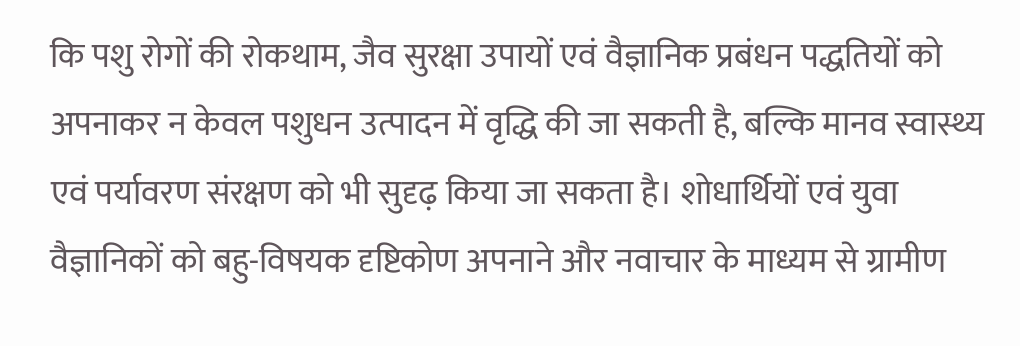कि पशु रोगों की रोकथाम, जैव सुरक्षा उपायों एवं वैज्ञानिक प्रबंधन पद्धतियों को अपनाकर न केवल पशुधन उत्पादन में वृद्धि की जा सकती है, बल्कि मानव स्वास्थ्य एवं पर्यावरण संरक्षण को भी सुदृढ़ किया जा सकता है। शोधार्थियों एवं युवा वैज्ञानिकों को बहु-विषयक दृष्टिकोण अपनाने और नवाचार के माध्यम से ग्रामीण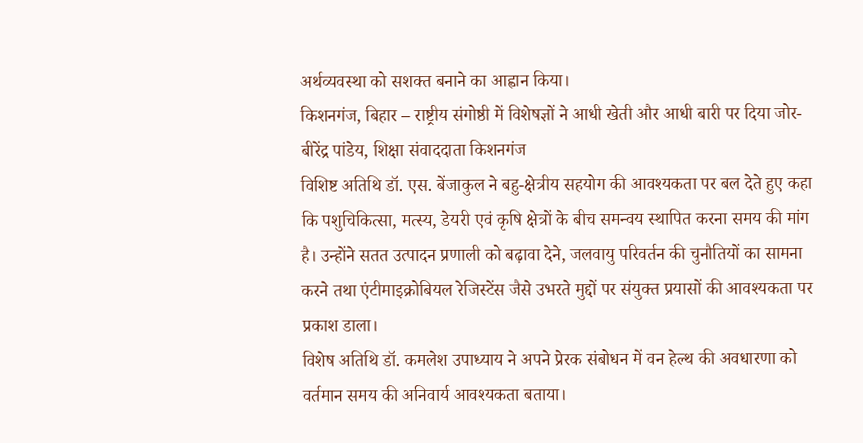अर्थव्यवस्था को सशक्त बनाने का आह्वान किया।
किशनगंज, बिहार – राष्ट्रीय संगोष्ठी में विशेषज्ञों ने आधी खेती और आधी बारी पर दिया जोर-बीरेंद्र पांडेय, शिक्षा संवाददाता किशनगंज
विशिष्ट अतिथि डॉ. एस. बेंजाकुल ने बहु-क्षेत्रीय सहयोग की आवश्यकता पर बल देते हुए कहा कि पशुचिकित्सा, मत्स्य, डेयरी एवं कृषि क्षेत्रों के बीच समन्वय स्थापित करना समय की मांग है। उन्होंने सतत उत्पादन प्रणाली को बढ़ावा देने, जलवायु परिवर्तन की चुनौतियों का सामना करने तथा एंटीमाइक्रोबियल रेजिस्टेंस जैसे उभरते मुद्दों पर संयुक्त प्रयासों की आवश्यकता पर प्रकाश डाला।
विशेष अतिथि डॉ. कमलेश उपाध्याय ने अपने प्रेरक संबोधन में वन हेल्थ की अवधारणा को वर्तमान समय की अनिवार्य आवश्यकता बताया।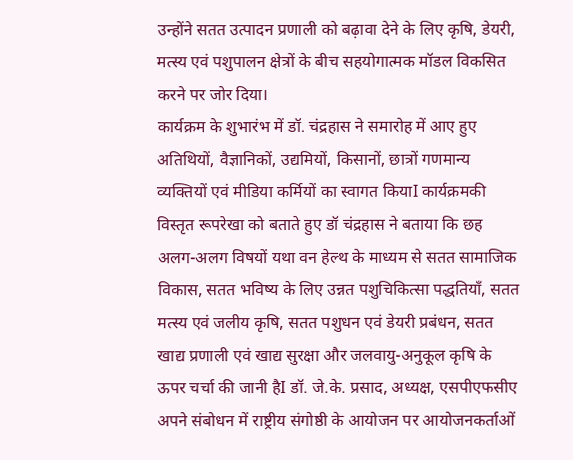उन्होंने सतत उत्पादन प्रणाली को बढ़ावा देने के लिए कृषि, डेयरी, मत्स्य एवं पशुपालन क्षेत्रों के बीच सहयोगात्मक मॉडल विकसित करने पर जोर दिया।
कार्यक्रम के शुभारंभ में डॉ. चंद्रहास ने समारोह में आए हुए अतिथियों, वैज्ञानिकों, उद्यमियों, किसानों, छात्रों गणमान्य व्यक्तियों एवं मीडिया कर्मियों का स्वागत कियाI कार्यक्रमकी विस्तृत रूपरेखा को बताते हुए डॉ चंद्रहास ने बताया कि छह अलग-अलग विषयों यथा वन हेल्थ के माध्यम से सतत सामाजिक विकास, सतत भविष्य के लिए उन्नत पशुचिकित्सा पद्धतियाँ, सतत मत्स्य एवं जलीय कृषि, सतत पशुधन एवं डेयरी प्रबंधन, सतत खाद्य प्रणाली एवं खाद्य सुरक्षा और जलवायु-अनुकूल कृषि के ऊपर चर्चा की जानी हैI डॉ. जे.के. प्रसाद, अध्यक्ष, एसपीएफसीए अपने संबोधन में राष्ट्रीय संगोष्ठी के आयोजन पर आयोजनकर्ताओं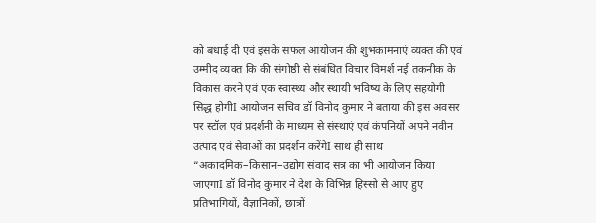को बधाई दी एवं इसके सफल आयोजन की शुभकामनाएं व्यक्त की एवं उम्मीद व्यक्त कि की संगोष्ठी से संबंधित विचार विमर्श नई तकनीक के विकास करने एवं एक स्वास्थ्य और स्थायी भविष्य के लिए सहयोगी सिद्ध होगीI आयोजन सचिव डॉ विनोद कुमार ने बताया की इस अवसर पर स्टॉल एवं प्रदर्शनी के माध्यम से संस्थाएं एवं कंपनियों अपने नवीन उत्पाद एवं सेवाओं का प्रदर्शन करेंगेI साथ ही साथ “अकादमिक–किसान–उद्योग संवाद सत्र का भी आयोजन किया जाएगाI डॉ विनोद कुमार ने देश के विभिन्न हिस्सो से आए हुए प्रतिभागियों, वैज्ञानिकों, छात्रों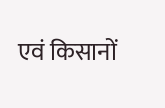एवं किसानों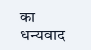का धन्यवाद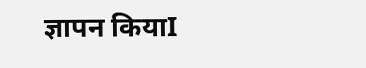ज्ञापन कियाI